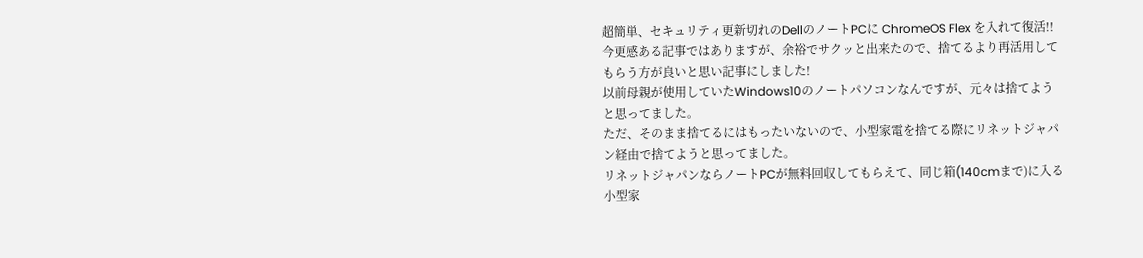超簡単、セキュリティ更新切れのDellのノートPCに ChromeOS Flex を入れて復活!!
今更感ある記事ではありますが、余裕でサクッと出来たので、捨てるより再活用してもらう方が良いと思い記事にしました!
以前母親が使用していたWindows10のノートパソコンなんですが、元々は捨てようと思ってました。
ただ、そのまま捨てるにはもったいないので、小型家電を捨てる際にリネットジャパン経由で捨てようと思ってました。
リネットジャパンならノートPCが無料回収してもらえて、同じ箱(140cmまで)に入る小型家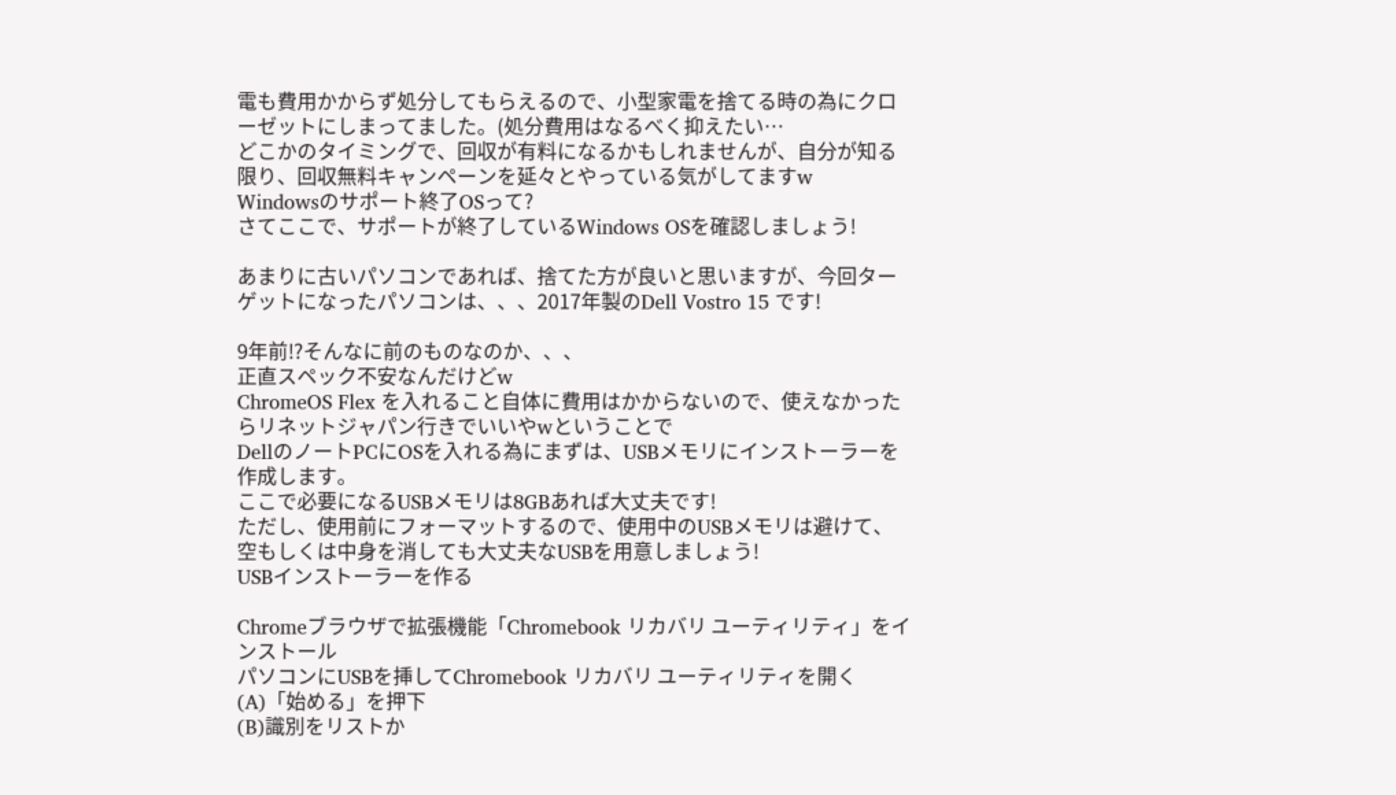電も費用かからず処分してもらえるので、小型家電を捨てる時の為にクローゼットにしまってました。(処分費用はなるべく抑えたい…
どこかのタイミングで、回収が有料になるかもしれませんが、自分が知る限り、回収無料キャンペーンを延々とやっている気がしてますw
Windowsのサポート終了OSって?
さてここで、サポートが終了しているWindows OSを確認しましょう!

あまりに古いパソコンであれば、捨てた方が良いと思いますが、今回ターゲットになったパソコンは、、、2017年製のDell Vostro 15 です!

9年前⁉そんなに前のものなのか、、、
正直スペック不安なんだけどw
ChromeOS Flex を入れること自体に費用はかからないので、使えなかったらリネットジャパン行きでいいやwということで
DellのノートPCにOSを入れる為にまずは、USBメモリにインストーラーを作成します。
ここで必要になるUSBメモリは8GBあれば大丈夫です!
ただし、使用前にフォーマットするので、使用中のUSBメモリは避けて、空もしくは中身を消しても大丈夫なUSBを用意しましょう!
USBインストーラーを作る

Chromeブラウザで拡張機能「Chromebook リカバリ ユーティリティ」をインストール
パソコンにUSBを挿してChromebook リカバリ ユーティリティを開く
(A)「始める」を押下
(B)識別をリストか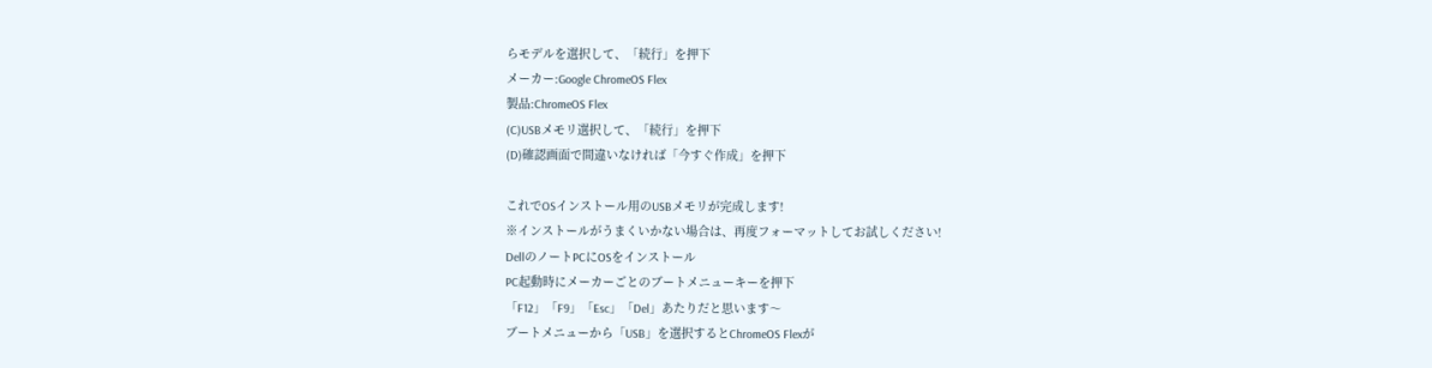らモデルを選択して、「続行」を押下
メーカー:Google ChromeOS Flex
製品:ChromeOS Flex
(C)USBメモリ選択して、「続行」を押下
(D)確認画面で間違いなければ「今すぐ作成」を押下

これでOSインストール用のUSBメモリが完成します!
※インストールがうまくいかない場合は、再度フォーマットしてお試しください!
DellのノートPCにOSをインストール
PC起動時にメーカーごとのブートメニューキーを押下
「F12」「F9」「Esc」「Del」あたりだと思います〜
ブートメニューから「USB」を選択するとChromeOS Flexが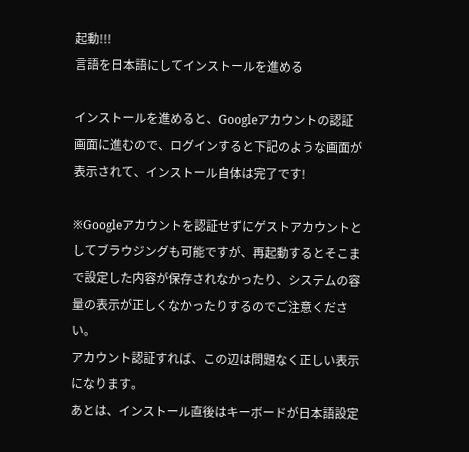起動!!!
言語を日本語にしてインストールを進める

インストールを進めると、Googleアカウントの認証画面に進むので、ログインすると下記のような画面が表示されて、インストール自体は完了です!

※Googleアカウントを認証せずにゲストアカウントとしてブラウジングも可能ですが、再起動するとそこまで設定した内容が保存されなかったり、システムの容量の表示が正しくなかったりするのでご注意ください。
アカウント認証すれば、この辺は問題なく正しい表示になります。
あとは、インストール直後はキーボードが日本語設定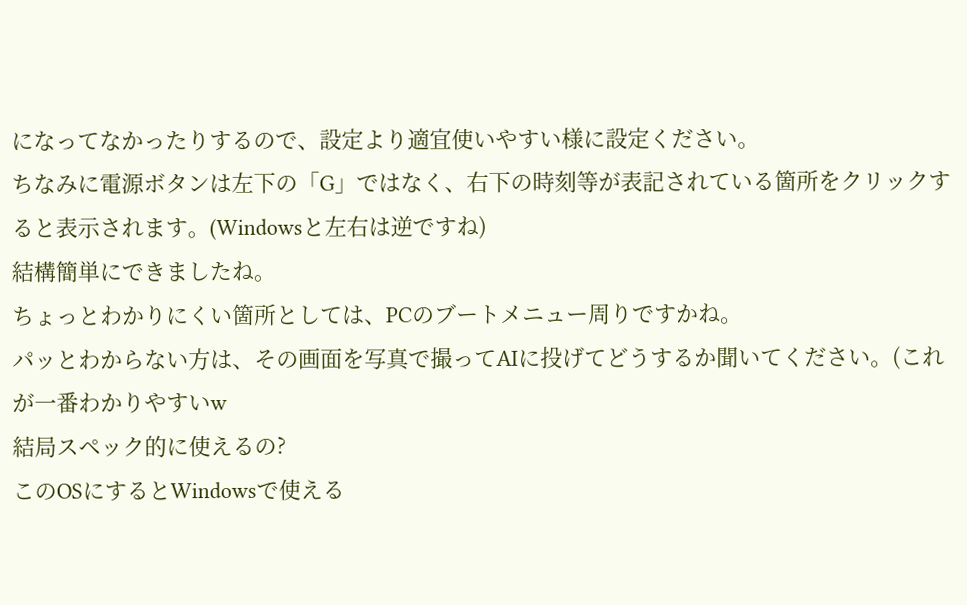になってなかったりするので、設定より適宜使いやすい様に設定ください。
ちなみに電源ボタンは左下の「G」ではなく、右下の時刻等が表記されている箇所をクリックすると表示されます。(Windowsと左右は逆ですね)
結構簡単にできましたね。
ちょっとわかりにくい箇所としては、PCのブートメニュー周りですかね。
パッとわからない方は、その画面を写真で撮ってAIに投げてどうするか聞いてください。(これが一番わかりやすいw
結局スペック的に使えるの?
このOSにするとWindowsで使える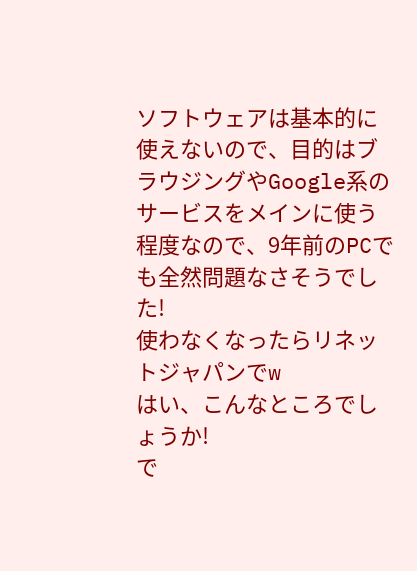ソフトウェアは基本的に使えないので、目的はブラウジングやGoogle系のサービスをメインに使う程度なので、9年前のPCでも全然問題なさそうでした!
使わなくなったらリネットジャパンでw
はい、こんなところでしょうか!
で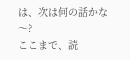は、次は何の話かな〜?
ここまで、読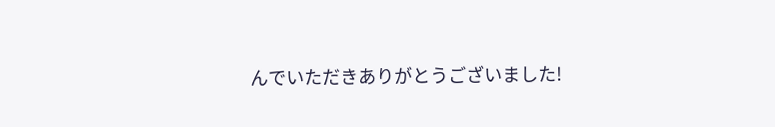んでいただきありがとうございました!